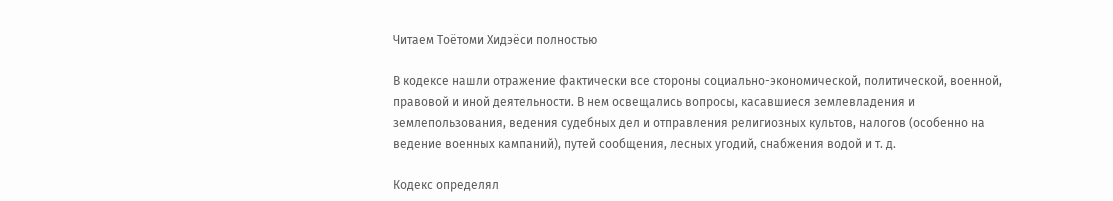Читаем Тоётоми Хидэёси полностью

В кодексе нашли отражение фактически все стороны социально-экономической, политической, военной, правовой и иной деятельности. В нем освещались вопросы, касавшиеся землевладения и землепользования, ведения судебных дел и отправления религиозных культов, налогов (особенно на ведение военных кампаний), путей сообщения, лесных угодий, снабжения водой и т. д.

Кодекс определял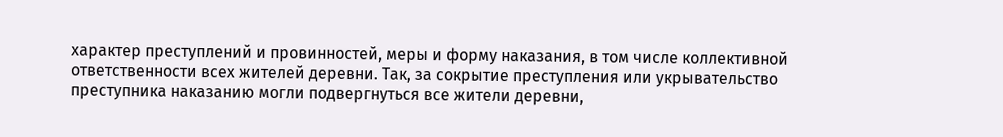характер преступлений и провинностей, меры и форму наказания, в том числе коллективной ответственности всех жителей деревни. Так, за сокрытие преступления или укрывательство преступника наказанию могли подвергнуться все жители деревни,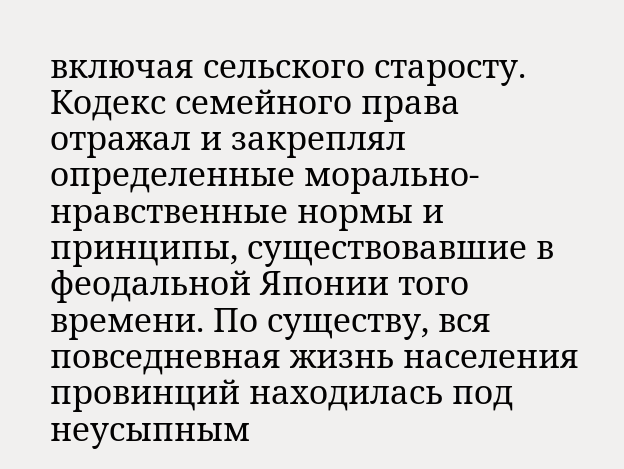включая сельского старосту. Кодекс семейного права отражал и закреплял определенные морально-нравственные нормы и принципы, существовавшие в феодальной Японии того времени. По существу, вся повседневная жизнь населения провинций находилась под неусыпным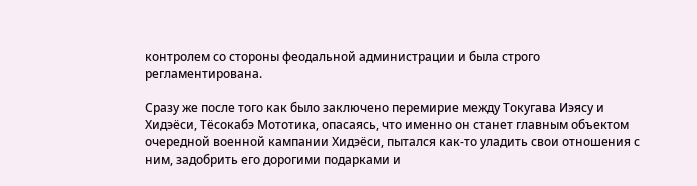контролем со стороны феодальной администрации и была строго регламентирована.

Сразу же после того как было заключено перемирие между Токугава Иэясу и Хидэёси, Тёсокабэ Мототика, опасаясь, что именно он станет главным объектом очередной военной кампании Хидэёси, пытался как-то уладить свои отношения с ним, задобрить его дорогими подарками и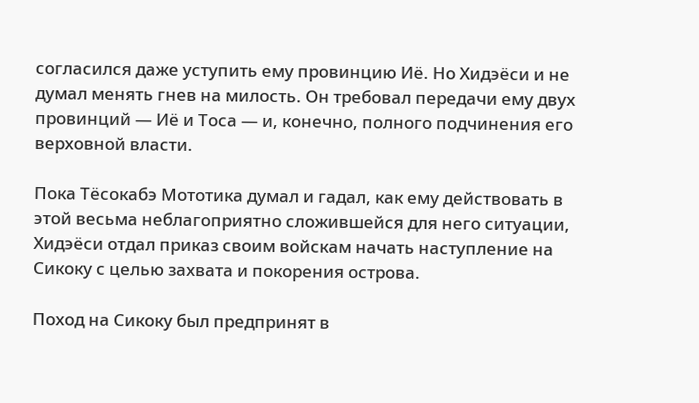согласился даже уступить ему провинцию Иё. Но Хидэёси и не думал менять гнев на милость. Он требовал передачи ему двух провинций — Иё и Тоса — и, конечно, полного подчинения его верховной власти.

Пока Тёсокабэ Мототика думал и гадал, как ему действовать в этой весьма неблагоприятно сложившейся для него ситуации, Хидэёси отдал приказ своим войскам начать наступление на Сикоку с целью захвата и покорения острова.

Поход на Сикоку был предпринят в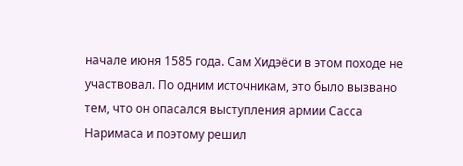начале июня 1585 года. Сам Хидэёси в этом походе не участвовал. По одним источникам, это было вызвано тем, что он опасался выступления армии Сасса Наримаса и поэтому решил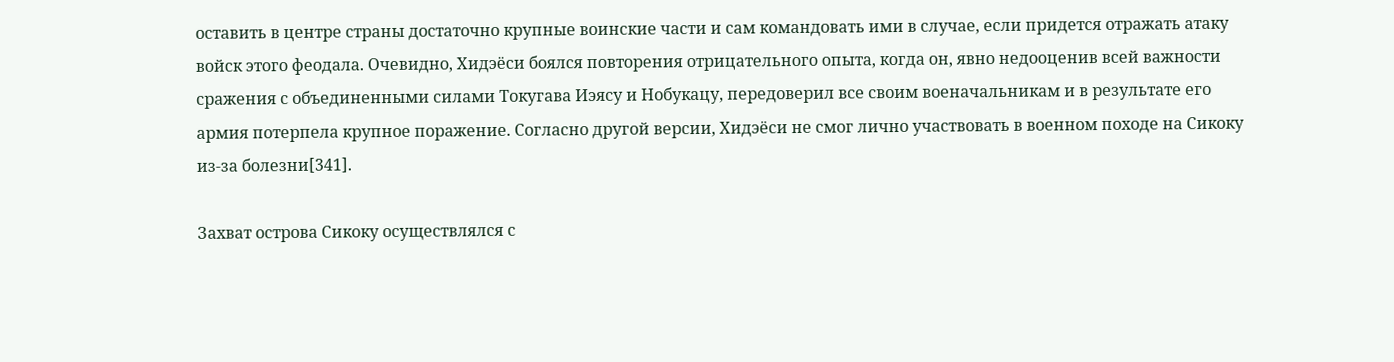оставить в центре страны достаточно крупные воинские части и сам командовать ими в случае, если придется отражать атаку войск этого феодала. Очевидно, Хидэёси боялся повторения отрицательного опыта, когда он, явно недооценив всей важности сражения с объединенными силами Токугава Иэясу и Нобукацу, передоверил все своим военачальникам и в результате его армия потерпела крупное поражение. Согласно другой версии, Хидэёси не смог лично участвовать в военном походе на Сикоку из-за болезни[341].

Захват острова Сикоку осуществлялся с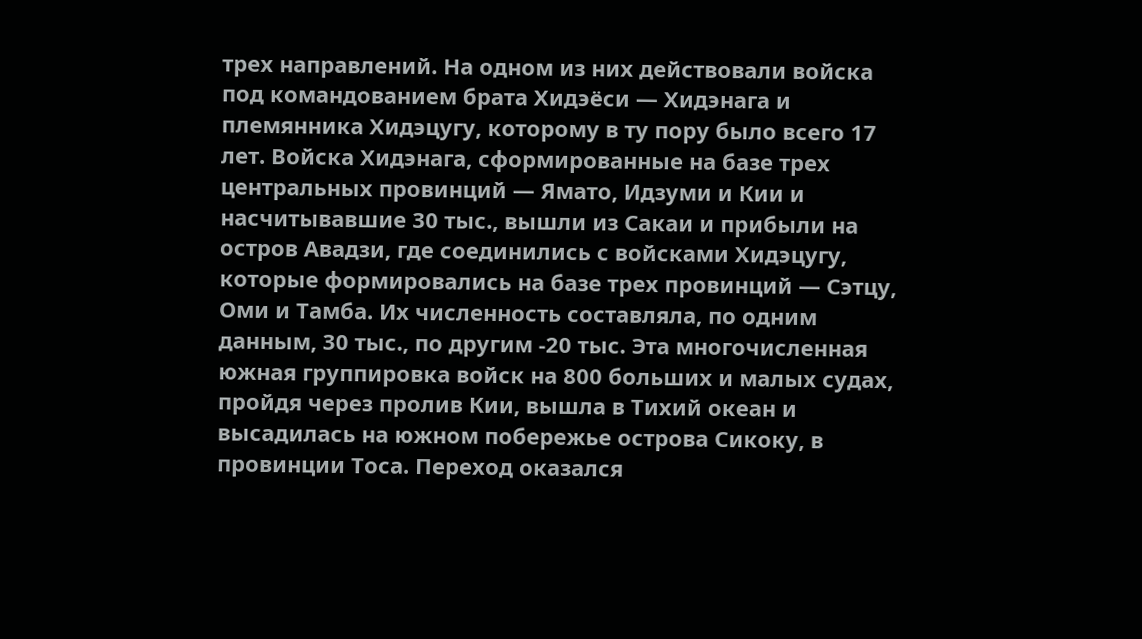трех направлений. На одном из них действовали войска под командованием брата Хидэёси — Хидэнага и племянника Хидэцугу, которому в ту пору было всего 17 лет. Войска Хидэнага, сформированные на базе трех центральных провинций — Ямато, Идзуми и Кии и насчитывавшие 30 тыс., вышли из Сакаи и прибыли на остров Авадзи, где соединились с войсками Хидэцугу, которые формировались на базе трех провинций — Сэтцу, Оми и Тамба. Их численность составляла, по одним данным, 30 тыс., по другим -20 тыс. Эта многочисленная южная группировка войск на 800 больших и малых судах, пройдя через пролив Кии, вышла в Тихий океан и высадилась на южном побережье острова Сикоку, в провинции Тоса. Переход оказался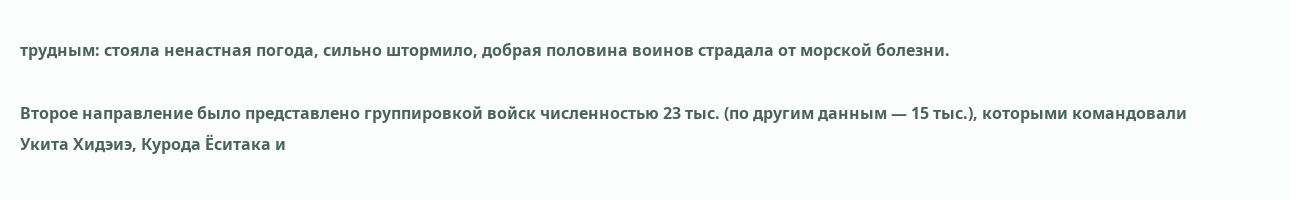трудным: стояла ненастная погода, сильно штормило, добрая половина воинов страдала от морской болезни.

Второе направление было представлено группировкой войск численностью 23 тыс. (по другим данным — 15 тыс.), которыми командовали Укита Хидэиэ, Курода Ёситака и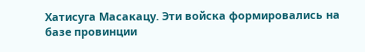Хатисуга Масакацу. Эти войска формировались на базе провинции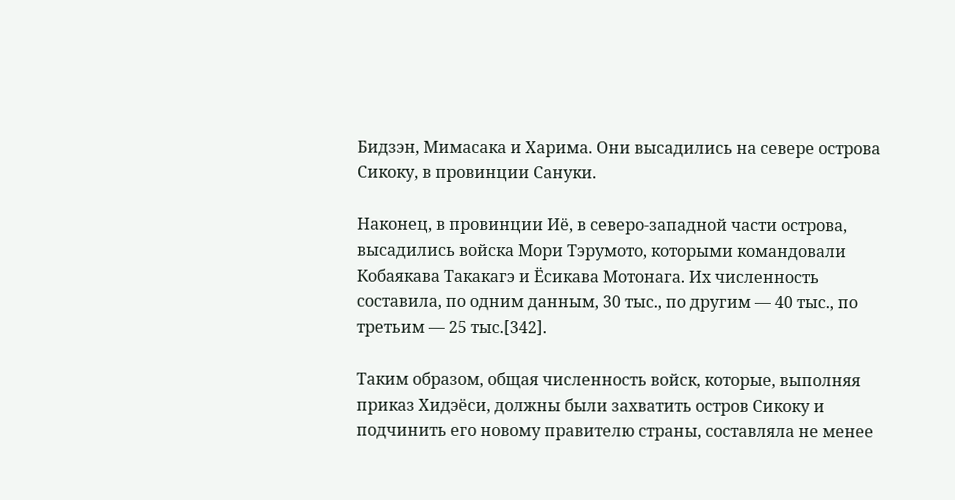Бидзэн, Мимасака и Харима. Они высадились на севере острова Сикоку, в провинции Сануки.

Наконец, в провинции Иё, в северо-западной части острова, высадились войска Мори Тэрумото, которыми командовали Кобаякава Такакагэ и Ёсикава Мотонага. Их численность составила, по одним данным, 30 тыс., по другим — 40 тыс., по третьим — 25 тыс.[342].

Таким образом, общая численность войск, которые, выполняя приказ Хидэёси, должны были захватить остров Сикоку и подчинить его новому правителю страны, составляла не менее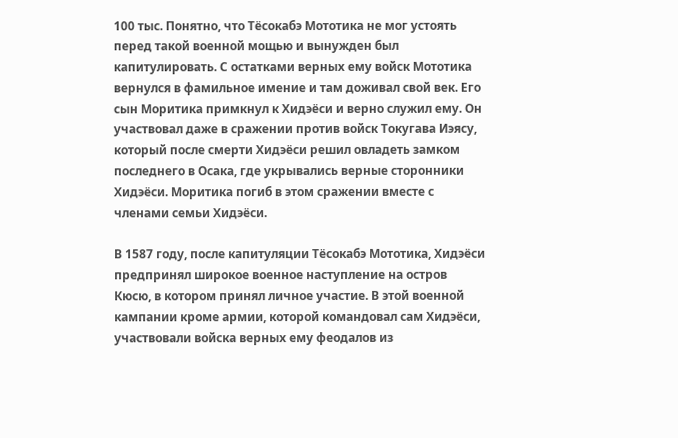100 тыс. Понятно, что Тёсокабэ Мототика не мог устоять перед такой военной мощью и вынужден был капитулировать. С остатками верных ему войск Мототика вернулся в фамильное имение и там доживал свой век. Его сын Моритика примкнул к Хидэёси и верно служил ему. Он участвовал даже в сражении против войск Токугава Иэясу, который после смерти Хидэёси решил овладеть замком последнего в Осака, где укрывались верные сторонники Хидэёси. Моритика погиб в этом сражении вместе с членами семьи Хидэёси.

В 1587 году, после капитуляции Тёсокабэ Мототика, Хидэёси предпринял широкое военное наступление на остров Кюсю, в котором принял личное участие. В этой военной кампании кроме армии, которой командовал сам Хидэёси, участвовали войска верных ему феодалов из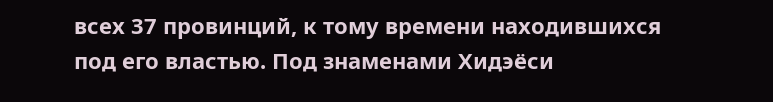всех 37 провинций, к тому времени находившихся под его властью. Под знаменами Хидэёси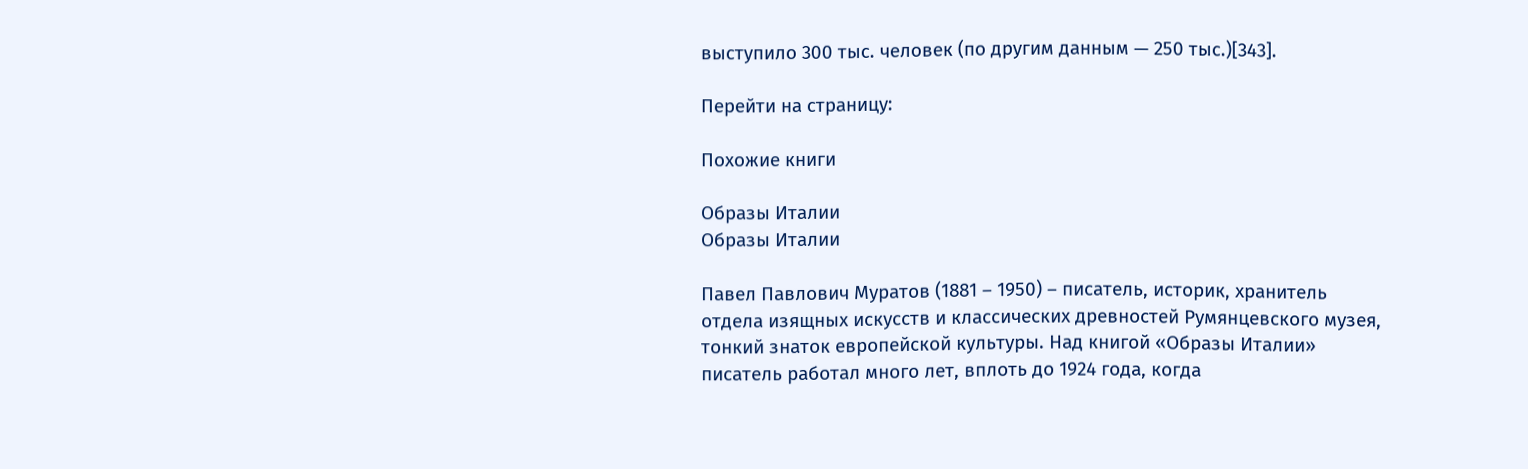выступило 300 тыс. человек (по другим данным — 250 тыс.)[343].

Перейти на страницу:

Похожие книги

Образы Италии
Образы Италии

Павел Павлович Муратов (1881 – 1950) – писатель, историк, хранитель отдела изящных искусств и классических древностей Румянцевского музея, тонкий знаток европейской культуры. Над книгой «Образы Италии» писатель работал много лет, вплоть до 1924 года, когда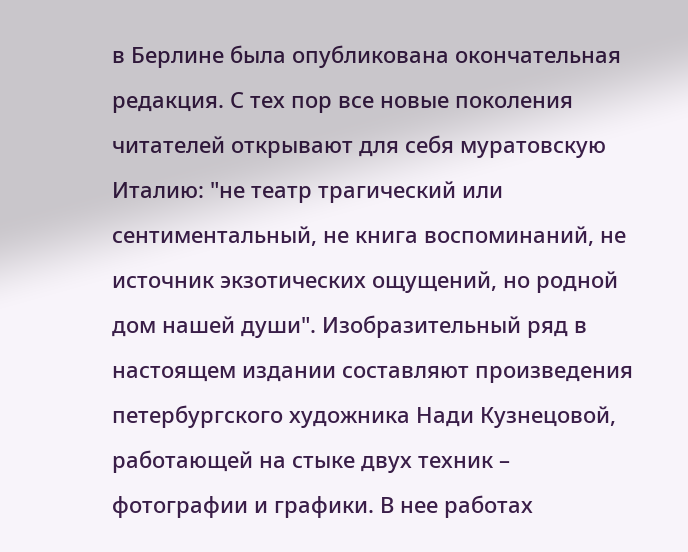в Берлине была опубликована окончательная редакция. С тех пор все новые поколения читателей открывают для себя муратовскую Италию: "не театр трагический или сентиментальный, не книга воспоминаний, не источник экзотических ощущений, но родной дом нашей души". Изобразительный ряд в настоящем издании составляют произведения петербургского художника Нади Кузнецовой, работающей на стыке двух техник – фотографии и графики. В нее работах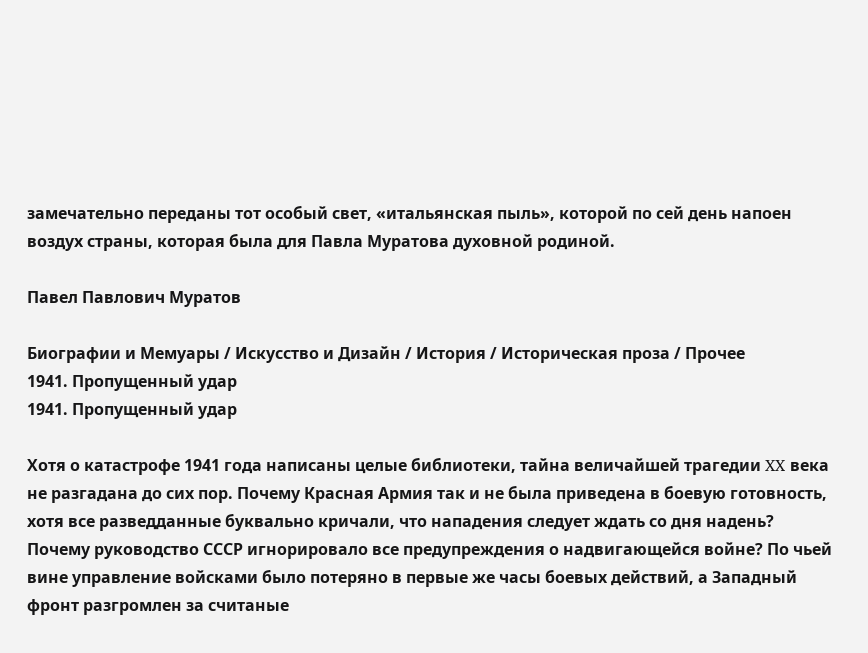замечательно переданы тот особый свет, «итальянская пыль», которой по сей день напоен воздух страны, которая была для Павла Муратова духовной родиной.

Павел Павлович Муратов

Биографии и Мемуары / Искусство и Дизайн / История / Историческая проза / Прочее
1941. Пропущенный удар
1941. Пропущенный удар

Хотя о катастрофе 1941 года написаны целые библиотеки, тайна величайшей трагедии XX века не разгадана до сих пор. Почему Красная Армия так и не была приведена в боевую готовность, хотя все разведданные буквально кричали, что нападения следует ждать со дня надень? Почему руководство СССР игнорировало все предупреждения о надвигающейся войне? По чьей вине управление войсками было потеряно в первые же часы боевых действий, а Западный фронт разгромлен за считаные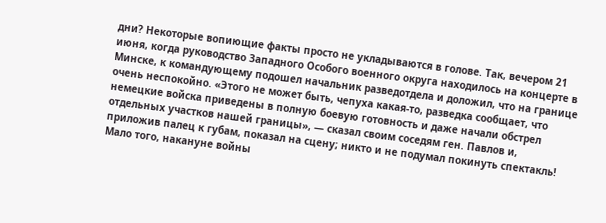дни? Некоторые вопиющие факты просто не укладываются в голове. Так, вечером 21 июня, когда руководство Западного Особого военного округа находилось на концерте в Минске, к командующему подошел начальник разведотдела и доложил, что на границе очень неспокойно. «Этого не может быть, чепуха какая-то, разведка сообщает, что немецкие войска приведены в полную боевую готовность и даже начали обстрел отдельных участков нашей границы», — сказал своим соседям ген. Павлов и, приложив палец к губам, показал на сцену; никто и не подумал покинуть спектакль! Мало того, накануне войны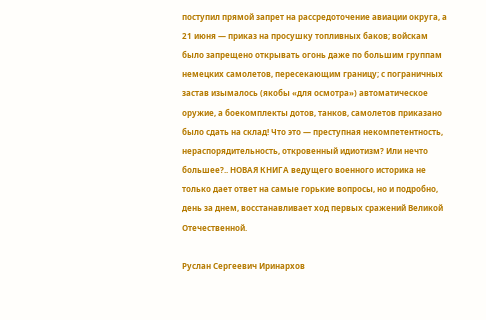поступил прямой запрет на рассредоточение авиации округа, а 21 июня — приказ на просушку топливных баков; войскам было запрещено открывать огонь даже по большим группам немецких самолетов, пересекающим границу; с пограничных застав изымалось (якобы «для осмотра») автоматическое оружие, а боекомплекты дотов, танков, самолетов приказано было сдать на склад! Что это — преступная некомпетентность, нераспорядительность, откровенный идиотизм? Или нечто большее?.. НОВАЯ КНИГА ведущего военного историка не только дает ответ на самые горькие вопросы, но и подробно, день за днем, восстанавливает ход первых сражений Великой Отечественной.

Руслан Сергеевич Иринархов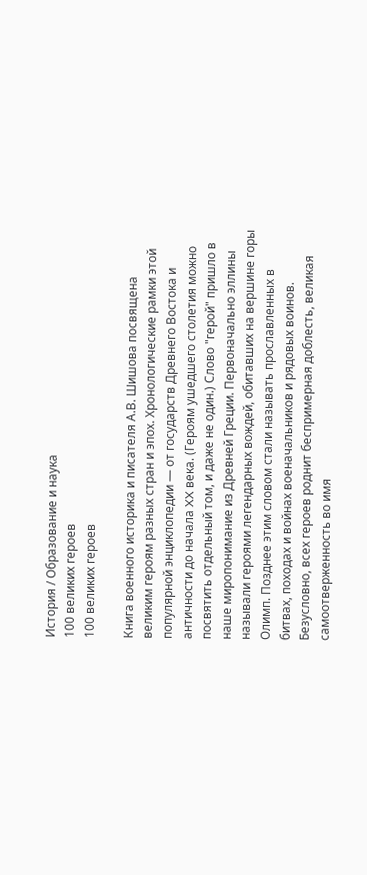История / Образование и наука
100 великих героев
100 великих героев

Книга военного историка и писателя А.В. Шишова посвящена великим героям разных стран и эпох. Хронологические рамки этой популярной энциклопедии — от государств Древнего Востока и античности до начала XX века. (Героям ушедшего столетия можно посвятить отдельный том, и даже не один.) Слово "герой" пришло в наше миропонимание из Древней Греции. Первоначально эллины называли героями легендарных вождей, обитавших на вершине горы Олимп. Позднее этим словом стали называть прославленных в битвах, походах и войнах военачальников и рядовых воинов. Безусловно, всех героев роднит беспримерная доблесть, великая самоотверженность во имя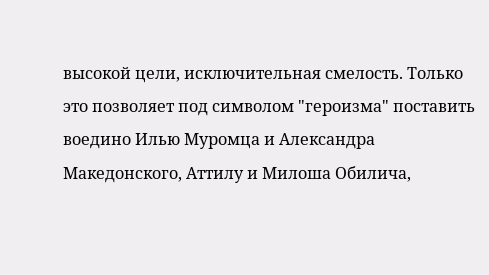высокой цели, исключительная смелость. Только это позволяет под символом "героизма" поставить воедино Илью Муромца и Александра Македонского, Аттилу и Милоша Обилича,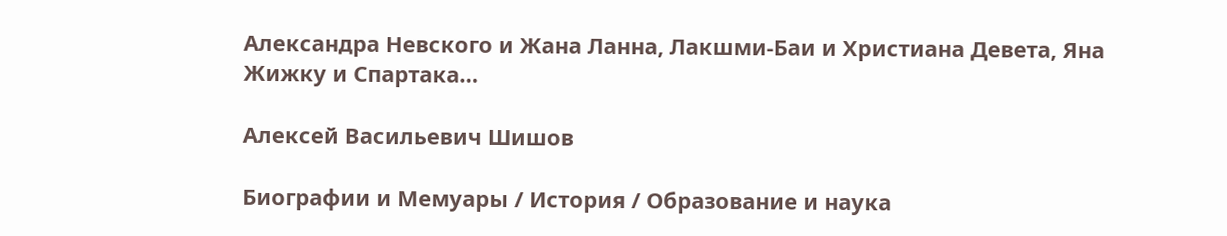Александра Невского и Жана Ланна, Лакшми-Баи и Христиана Девета, Яна Жижку и Спартака…

Алексей Васильевич Шишов

Биографии и Мемуары / История / Образование и наука